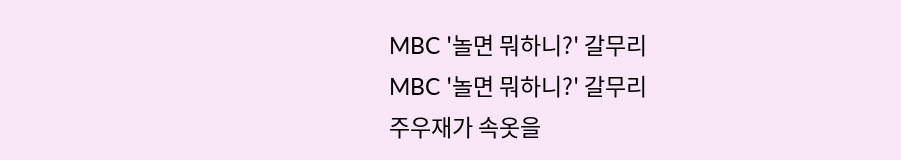MBC '놀면 뭐하니?' 갈무리
MBC '놀면 뭐하니?' 갈무리
주우재가 속옷을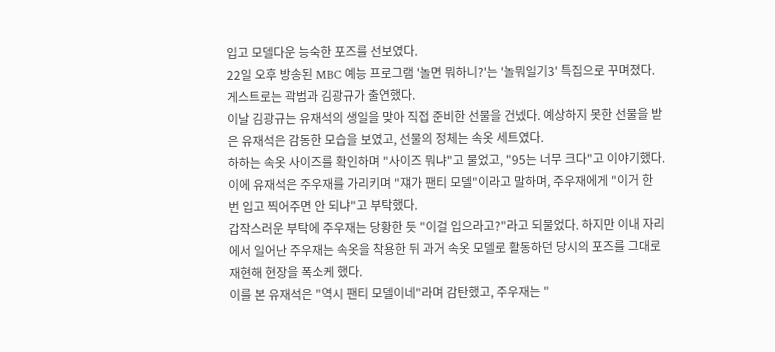입고 모델다운 능숙한 포즈를 선보였다.
22일 오후 방송된 MBC 예능 프로그램 '놀면 뭐하니?'는 '놀뭐일기3' 특집으로 꾸며졌다. 게스트로는 곽범과 김광규가 출연했다.
이날 김광규는 유재석의 생일을 맞아 직접 준비한 선물을 건넸다. 예상하지 못한 선물을 받은 유재석은 감동한 모습을 보였고, 선물의 정체는 속옷 세트였다.
하하는 속옷 사이즈를 확인하며 "사이즈 뭐냐"고 물었고, "95는 너무 크다"고 이야기했다. 이에 유재석은 주우재를 가리키며 "쟤가 팬티 모델"이라고 말하며, 주우재에게 "이거 한 번 입고 찍어주면 안 되냐"고 부탁했다.
갑작스러운 부탁에 주우재는 당황한 듯 "이걸 입으라고?"라고 되물었다. 하지만 이내 자리에서 일어난 주우재는 속옷을 착용한 뒤 과거 속옷 모델로 활동하던 당시의 포즈를 그대로 재현해 현장을 폭소케 했다.
이를 본 유재석은 "역시 팬티 모델이네"라며 감탄했고, 주우재는 "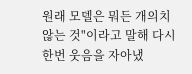원래 모델은 뭐든 개의치 않는 것"이라고 말해 다시 한번 웃음을 자아냈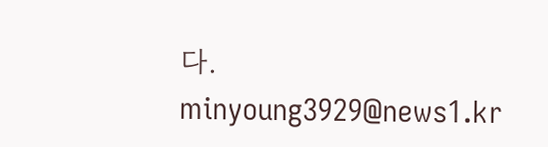다.
minyoung3929@news1.kr